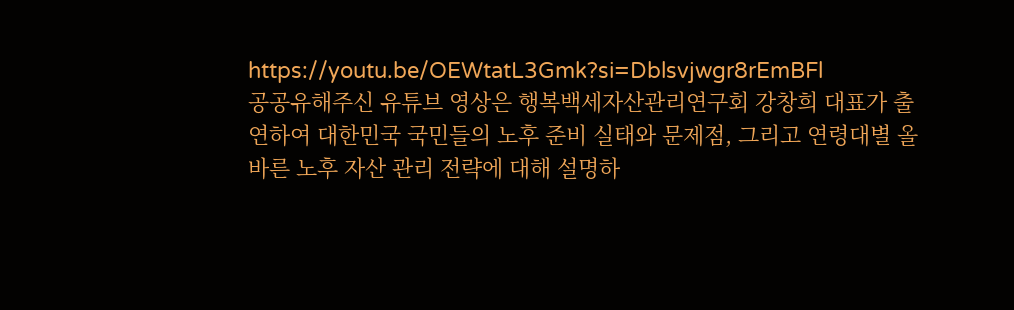https://youtu.be/OEWtatL3Gmk?si=Dblsvjwgr8rEmBFl
공공유해주신 유튜브 영상은 행복백세자산관리연구회 강창희 대표가 출연하여 대한민국 국민들의 노후 준비 실태와 문제점, 그리고 연령대별 올바른 노후 자산 관리 전략에 대해 설명하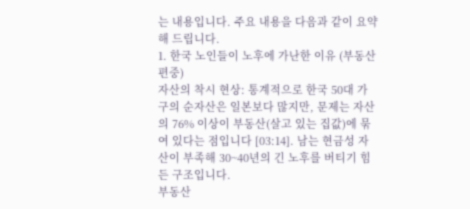는 내용입니다. 주요 내용을 다음과 같이 요약해 드립니다.
1. 한국 노인들이 노후에 가난한 이유 (부동산 편중)
자산의 착시 현상: 통계적으로 한국 50대 가구의 순자산은 일본보다 많지만, 문제는 자산의 76% 이상이 부동산(살고 있는 집값)에 묶여 있다는 점입니다 [03:14]. 남는 현금성 자산이 부족해 30~40년의 긴 노후를 버티기 힘든 구조입니다.
부동산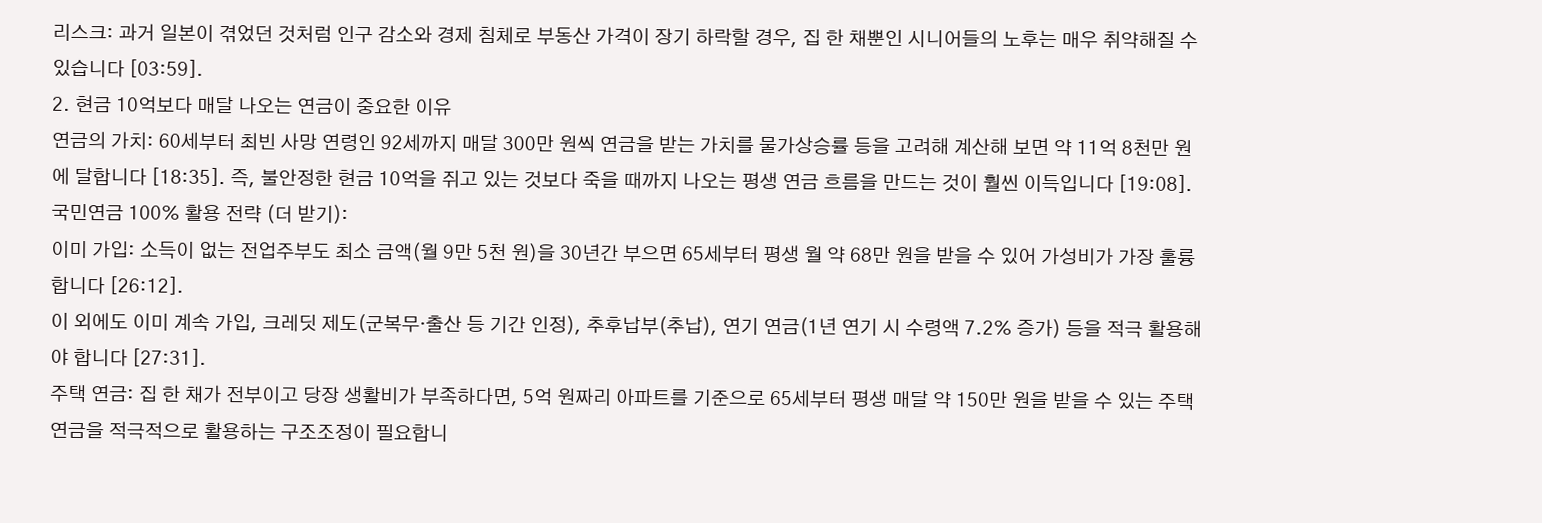리스크: 과거 일본이 겪었던 것처럼 인구 감소와 경제 침체로 부동산 가격이 장기 하락할 경우, 집 한 채뿐인 시니어들의 노후는 매우 취약해질 수 있습니다 [03:59].
2. 현금 10억보다 매달 나오는 연금이 중요한 이유
연금의 가치: 60세부터 최빈 사망 연령인 92세까지 매달 300만 원씩 연금을 받는 가치를 물가상승률 등을 고려해 계산해 보면 약 11억 8천만 원에 달합니다 [18:35]. 즉, 불안정한 현금 10억을 쥐고 있는 것보다 죽을 때까지 나오는 평생 연금 흐름을 만드는 것이 훨씬 이득입니다 [19:08].
국민연금 100% 활용 전략 (더 받기):
이미 가입: 소득이 없는 전업주부도 최소 금액(월 9만 5천 원)을 30년간 부으면 65세부터 평생 월 약 68만 원을 받을 수 있어 가성비가 가장 훌륭합니다 [26:12].
이 외에도 이미 계속 가입, 크레딧 제도(군복무·출산 등 기간 인정), 추후납부(추납), 연기 연금(1년 연기 시 수령액 7.2% 증가) 등을 적극 활용해야 합니다 [27:31].
주택 연금: 집 한 채가 전부이고 당장 생활비가 부족하다면, 5억 원짜리 아파트를 기준으로 65세부터 평생 매달 약 150만 원을 받을 수 있는 주택연금을 적극적으로 활용하는 구조조정이 필요합니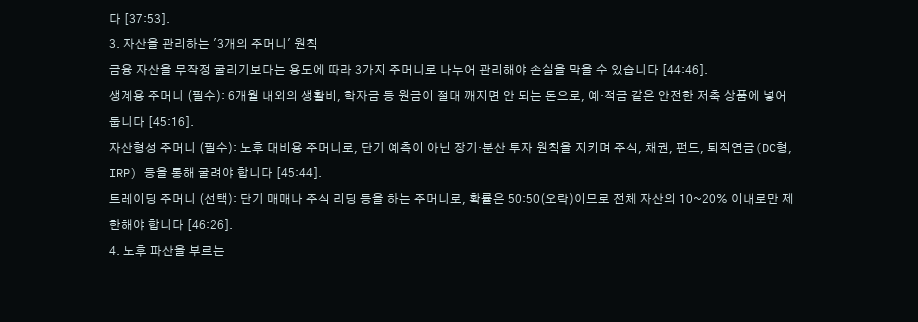다 [37:53].
3. 자산을 관리하는 '3개의 주머니' 원칙
금융 자산을 무작정 굴리기보다는 용도에 따라 3가지 주머니로 나누어 관리해야 손실을 막을 수 있습니다 [44:46].
생계용 주머니 (필수): 6개월 내외의 생활비, 학자금 등 원금이 절대 깨지면 안 되는 돈으로, 예·적금 같은 안전한 저축 상품에 넣어둡니다 [45:16].
자산형성 주머니 (필수): 노후 대비용 주머니로, 단기 예측이 아닌 장기·분산 투자 원칙을 지키며 주식, 채권, 펀드, 퇴직연금(DC형, IRP) 등을 통해 굴려야 합니다 [45:44].
트레이딩 주머니 (선택): 단기 매매나 주식 리딩 등을 하는 주머니로, 확률은 50:50(오락)이므로 전체 자산의 10~20% 이내로만 제한해야 합니다 [46:26].
4. 노후 파산을 부르는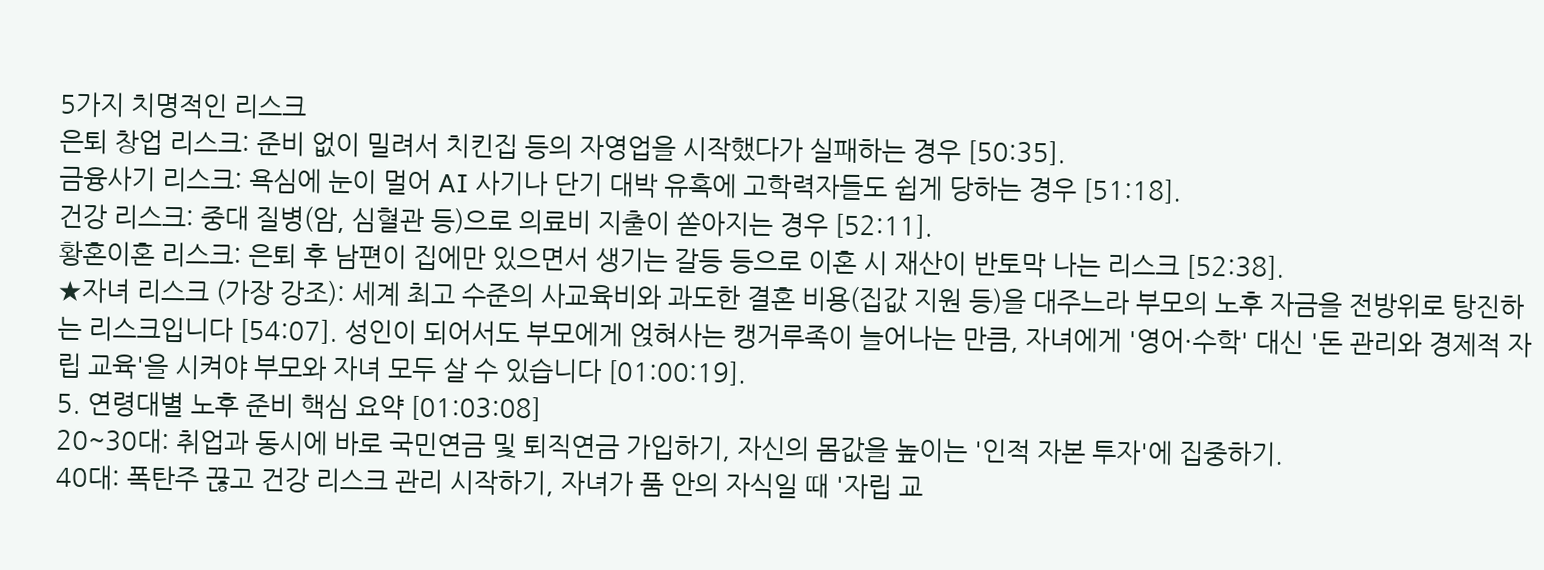5가지 치명적인 리스크
은퇴 창업 리스크: 준비 없이 밀려서 치킨집 등의 자영업을 시작했다가 실패하는 경우 [50:35].
금융사기 리스크: 욕심에 눈이 멀어 AI 사기나 단기 대박 유혹에 고학력자들도 쉽게 당하는 경우 [51:18].
건강 리스크: 중대 질병(암, 심혈관 등)으로 의료비 지출이 쏟아지는 경우 [52:11].
황혼이혼 리스크: 은퇴 후 남편이 집에만 있으면서 생기는 갈등 등으로 이혼 시 재산이 반토막 나는 리스크 [52:38].
★자녀 리스크 (가장 강조): 세계 최고 수준의 사교육비와 과도한 결혼 비용(집값 지원 등)을 대주느라 부모의 노후 자금을 전방위로 탕진하는 리스크입니다 [54:07]. 성인이 되어서도 부모에게 얹혀사는 캥거루족이 늘어나는 만큼, 자녀에게 '영어·수학' 대신 '돈 관리와 경제적 자립 교육'을 시켜야 부모와 자녀 모두 살 수 있습니다 [01:00:19].
5. 연령대별 노후 준비 핵심 요약 [01:03:08]
20~30대: 취업과 동시에 바로 국민연금 및 퇴직연금 가입하기, 자신의 몸값을 높이는 '인적 자본 투자'에 집중하기.
40대: 폭탄주 끊고 건강 리스크 관리 시작하기, 자녀가 품 안의 자식일 때 '자립 교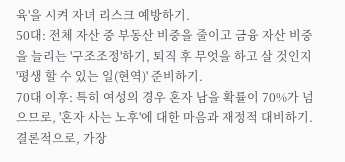육'을 시켜 자녀 리스크 예방하기.
50대: 전체 자산 중 부동산 비중을 줄이고 금융 자산 비중을 늘리는 '구조조정'하기, 퇴직 후 무엇을 하고 살 것인지 '평생 할 수 있는 일(현역)' 준비하기.
70대 이후: 특히 여성의 경우 혼자 남을 확률이 70%가 넘으므로, '혼자 사는 노후'에 대한 마음과 재정적 대비하기.
결론적으로, 가장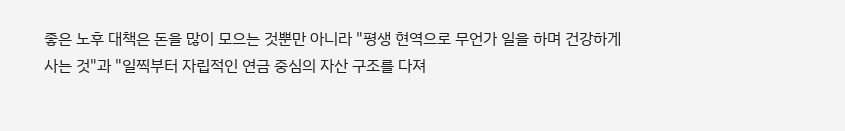좋은 노후 대책은 돈을 많이 모으는 것뿐만 아니라 "평생 현역으로 무언가 일을 하며 건강하게 사는 것"과 "일찍부터 자립적인 연금 중심의 자산 구조를 다져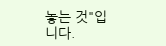놓는 것"입니다.